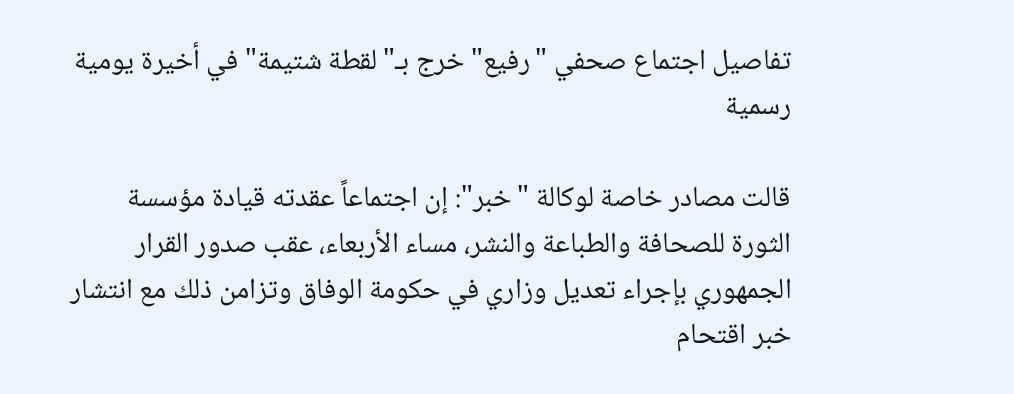تفاصيل اجتماع صحفي "رفيع" خرج بـ"لقطة شتيمة" في أخيرة يومية رسمية

قالت مصادر خاصة لوكالة "خبر": إن اجتماعاً عقدته قيادة مؤسسة الثورة للصحافة والطباعة والنشر، مساء الأربعاء، عقب صدور القرار الجمهوري بإجراء تعديل وزاري في حكومة الوفاق وتزامن ذلك مع انتشار خبر اقتحام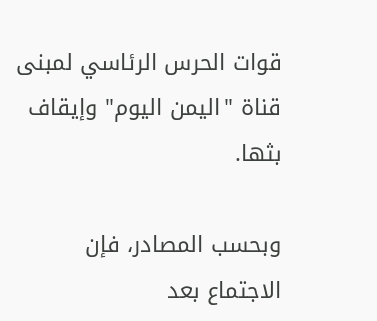قوات الحرس الرئاسي لمبنى قناة "اليمن اليوم" وإيقاف بثها.

وبحسب المصادر، فإن الاجتماع بعد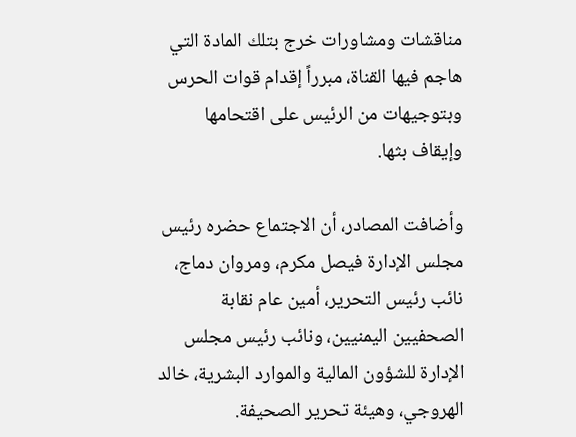مناقشات ومشاورات خرج بتلك المادة التي هاجم فيها القناة، مبرراً إقدام قوات الحرس وبتوجيهات من الرئيس على اقتحامها وإيقاف بثها.

وأضافت المصادر، أن الاجتماع حضره رئيس مجلس الإدارة فيصل مكرم، ومروان دماج، نائب رئيس التحرير، أمين عام نقابة الصحفيين اليمنيين، ونائب رئيس مجلس الإدارة للشؤون المالية والموارد البشرية، خالد الهروجي، وهيئة تحرير الصحيفة.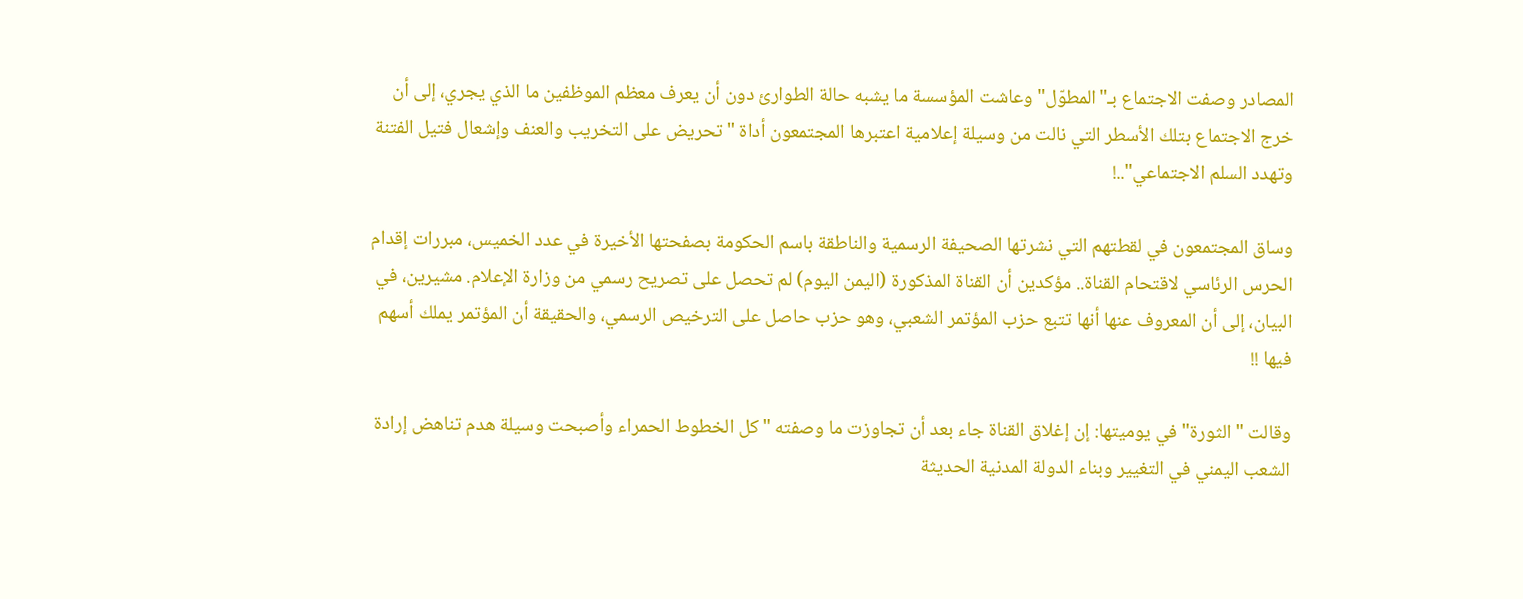المصادر وصفت الاجتماع بـ"المطوّل" وعاشت المؤسسة ما يشبه حالة الطوارئ دون أن يعرف معظم الموظفين ما الذي يجري، إلى أن خرج الاجتماع بتلك الأسطر التي نالت من وسيلة إعلامية اعتبرها المجتمعون أداة "تحريض على التخريب والعنف وإشعال فتيل الفتنة وتهدد السلم الاجتماعي"..!

وساق المجتمعون في لقطتهم التي نشرتها الصحيفة الرسمية والناطقة باسم الحكومة بصفحتها الأخيرة في عدد الخميس، مبررات إقدام الحرس الرئاسي لاقتحام القناة.. مؤكدين أن القناة المذكورة (اليمن اليوم) لم تحصل على تصريح رسمي من وزارة الإعلام. مشيرين، في البيان، إلى أن المعروف عنها أنها تتبع حزب المؤتمر الشعبي، وهو حزب حاصل على الترخيص الرسمي، والحقيقة أن المؤتمر يملك أسهم فيها !!

وقالت "الثورة" في يوميتها: إن إغلاق القناة جاء بعد أن تجاوزت ما وصفته "كل الخطوط الحمراء وأصبحت وسيلة هدم تناهض إرادة الشعب اليمني في التغيير وبناء الدولة المدنية الحديثة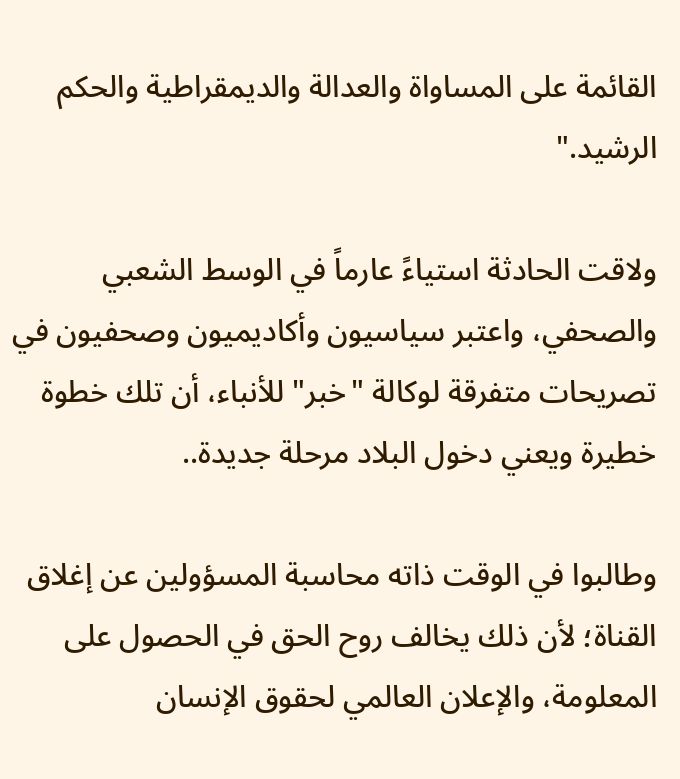القائمة على المساواة والعدالة والديمقراطية والحكم الرشيد."

ولاقت الحادثة استياءً عارماً في الوسط الشعبي والصحفي، واعتبر سياسيون وأكاديميون وصحفيون في تصريحات متفرقة لوكالة "خبر" للأنباء، أن تلك خطوة خطيرة ويعني دخول البلاد مرحلة جديدة..

وطالبوا في الوقت ذاته محاسبة المسؤولين عن إغلاق القناة؛ لأن ذلك يخالف روح الحق في الحصول على المعلومة، والإعلان العالمي لحقوق الإنسان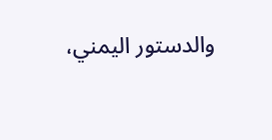والدستور اليمني،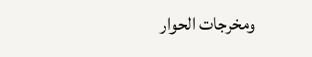ومخرجات الحوار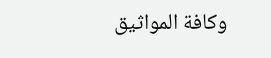وكافة المواثيق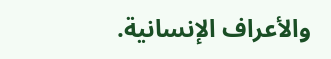والأعراف الإنسانية.